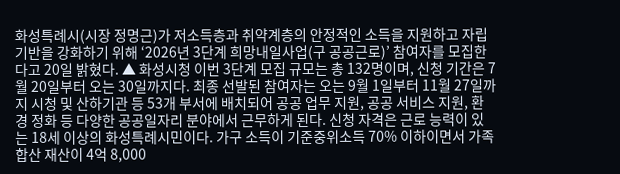화성특례시(시장 정명근)가 저소득층과 취약계층의 안정적인 소득을 지원하고 자립 기반을 강화하기 위해 ‘2026년 3단계 희망내일사업(구 공공근로)’ 참여자를 모집한다고 20일 밝혔다. ▲ 화성시청 이번 3단계 모집 규모는 총 132명이며, 신청 기간은 7월 20일부터 오는 30일까지다. 최종 선발된 참여자는 오는 9월 1일부터 11월 27일까지 시청 및 산하기관 등 53개 부서에 배치되어 공공 업무 지원, 공공 서비스 지원, 환경 정화 등 다양한 공공일자리 분야에서 근무하게 된다. 신청 자격은 근로 능력이 있는 18세 이상의 화성특례시민이다. 가구 소득이 기준중위소득 70% 이하이면서 가족 합산 재산이 4억 8,000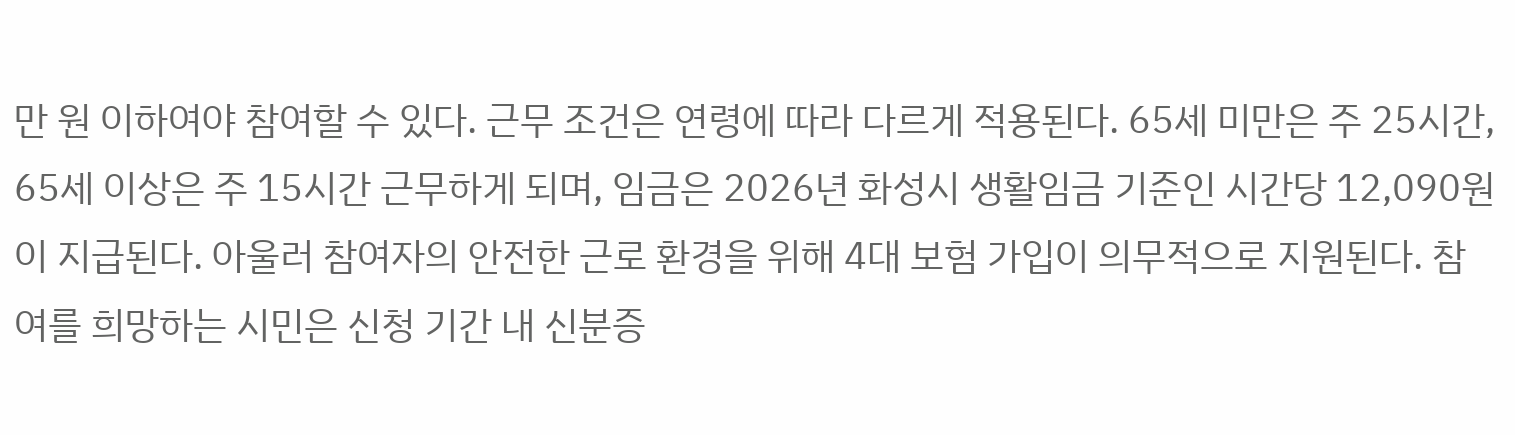만 원 이하여야 참여할 수 있다. 근무 조건은 연령에 따라 다르게 적용된다. 65세 미만은 주 25시간, 65세 이상은 주 15시간 근무하게 되며, 임금은 2026년 화성시 생활임금 기준인 시간당 12,090원이 지급된다. 아울러 참여자의 안전한 근로 환경을 위해 4대 보험 가입이 의무적으로 지원된다. 참여를 희망하는 시민은 신청 기간 내 신분증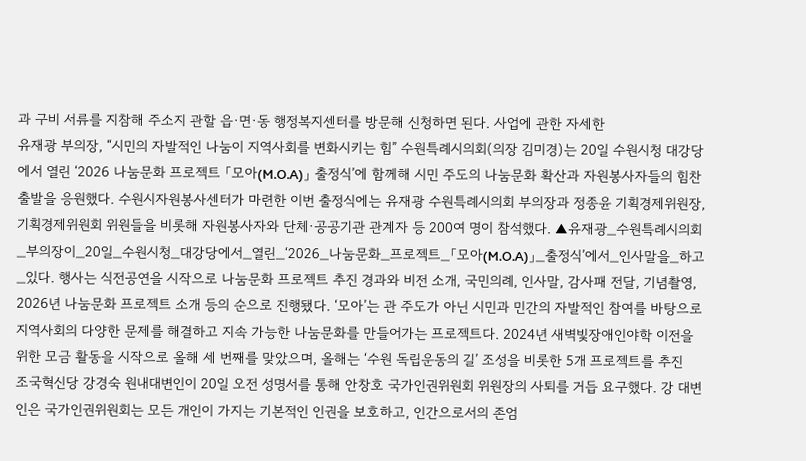과 구비 서류를 지참해 주소지 관할 읍·면·동 행정복지센터를 방문해 신청하면 된다. 사업에 관한 자세한
유재광 부의장, “시민의 자발적인 나눔이 지역사회를 변화시키는 힘” 수원특례시의회(의장 김미경)는 20일 수원시청 대강당에서 열린 ‘2026 나눔문화 프로젝트 「모아(M.O.A)」 출정식’에 함께해 시민 주도의 나눔문화 확산과 자원봉사자들의 힘찬 출발을 응원했다. 수원시자원봉사센터가 마련한 이번 출정식에는 유재광 수원특례시의회 부의장과 정종윤 기획경제위원장, 기획경제위원회 위원들을 비롯해 자원봉사자와 단체·공공기관 관계자 등 200여 명이 참석했다. ▲유재광_수원특례시의회_부의장이_20일_수원시청_대강당에서_열린_‘2026_나눔문화_프로젝트_「모아(M.O.A)」_출정식’에서_인사말을_하고_있다. 행사는 식전공연을 시작으로 나눔문화 프로젝트 추진 경과와 비전 소개, 국민의례, 인사말, 감사패 전달, 기념촬영, 2026년 나눔문화 프로젝트 소개 등의 순으로 진행됐다. ‘모아’는 관 주도가 아닌 시민과 민간의 자발적인 참여를 바탕으로 지역사회의 다양한 문제를 해결하고 지속 가능한 나눔문화를 만들어가는 프로젝트다. 2024년 새벽빛장애인야학 이전을 위한 모금 활동을 시작으로 올해 세 번째를 맞았으며, 올해는 ‘수원 독립운동의 길’ 조성을 비롯한 5개 프로젝트를 추진
조국혁신당 강경숙 원내대변인이 20일 오전 성명서를 통해 안창호 국가인권위원회 위원장의 사퇴를 거듭 요구했다. 강 대변인은 국가인권위원회는 모든 개인이 가지는 기본적인 인권을 보호하고, 인간으로서의 존엄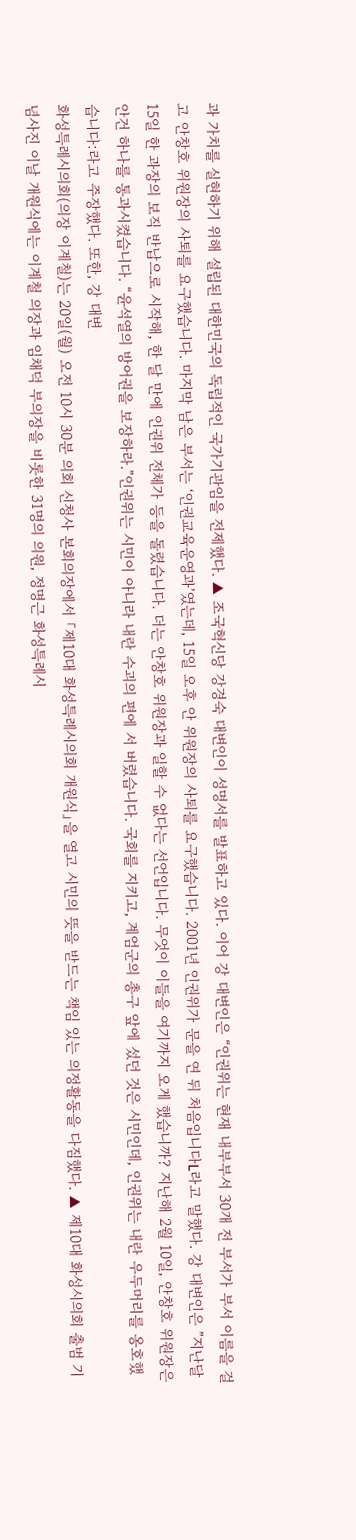과 가치를 실현하기 위해 설립된 대한민국의 독립적인 국가기관임을 전제했다. ▲ 조국혁신당 강경숙 대변인이 성명서를 발표하고 있다. 이어 강 대변인은 “인권위는 현재 내부부서 30개 전 부서가 부서 이름을 걸고 안창호 위원장의 사퇴를 요구했습니다. 마지막 남은 부서는 ‘인권교육운영과’였는데, 15일 오후 안 위원장의 사퇴를 요구했습니다. 2001년 인권위가 문을 연 뒤 처음입니다L라고 말했다. 강 대변인은 ”지난달 15일 한 과장의 보직 반납으로 시작해, 한 달 만에 인권위 전체가 등을 돌렸습니다. 더는 안창호 위원장과 일할 수 없다는 선언입니다. 무엇이 이들을 여기까지 오게 했습니까? 지난해 2월 10일, 안창호 위원장은 안건 하나를 통과시켰습니다. “윤석열의 방어권을 보장하라.”인권위는 시민이 아니라 내란 수괴의 편에 서 버렸습니다. 국회를 지키고, 계엄군의 총구 앞에 섰던 것은 시민인데, 인권위는 내란 우두머리를 옹호했습니다:라고 주장했다. 또한, 강 대변
화성특례시의회(의장 이계철)는 20일(월) 오전 10시 30분 의회 신청사 본회의장에서 「제10대 화성특례시의회 개원식」을 열고 시민의 뜻을 받드는 책임 있는 의정활동을 다짐했다. ▲ 제10대 화성시의회 출범 기념사진 이날 개원식에는 이계철 의장과 임채덕 부의장을 비롯한 31명의 의원, 정명근 화성특례시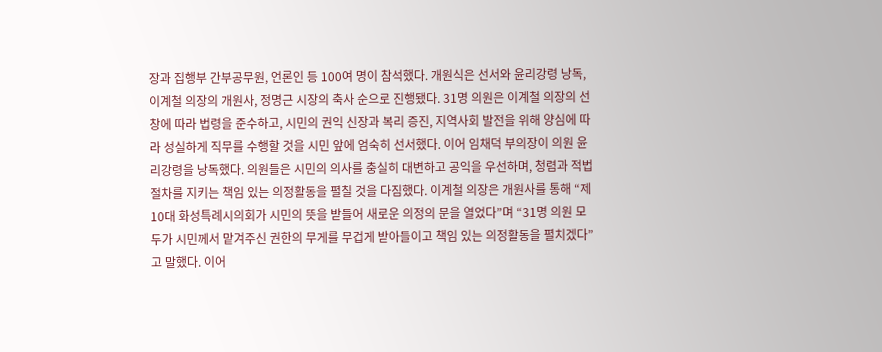장과 집행부 간부공무원, 언론인 등 100여 명이 참석했다. 개원식은 선서와 윤리강령 낭독, 이계철 의장의 개원사, 정명근 시장의 축사 순으로 진행됐다. 31명 의원은 이계철 의장의 선창에 따라 법령을 준수하고, 시민의 권익 신장과 복리 증진, 지역사회 발전을 위해 양심에 따라 성실하게 직무를 수행할 것을 시민 앞에 엄숙히 선서했다. 이어 임채덕 부의장이 의원 윤리강령을 낭독했다. 의원들은 시민의 의사를 충실히 대변하고 공익을 우선하며, 청렴과 적법절차를 지키는 책임 있는 의정활동을 펼칠 것을 다짐했다. 이계철 의장은 개원사를 통해 “제10대 화성특례시의회가 시민의 뜻을 받들어 새로운 의정의 문을 열었다”며 “31명 의원 모두가 시민께서 맡겨주신 권한의 무게를 무겁게 받아들이고 책임 있는 의정활동을 펼치겠다”고 말했다. 이어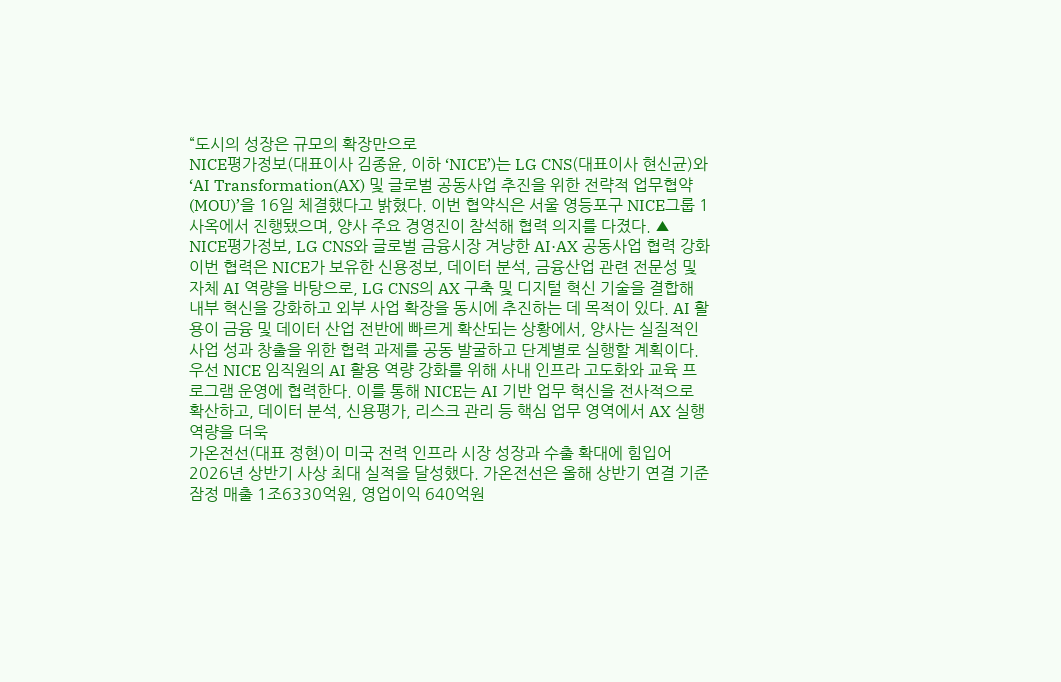“도시의 성장은 규모의 확장만으로
NICE평가정보(대표이사 김종윤, 이하 ‘NICE’)는 LG CNS(대표이사 현신균)와 ‘AI Transformation(AX) 및 글로벌 공동사업 추진을 위한 전략적 업무협약(MOU)’을 16일 체결했다고 밝혔다. 이번 협약식은 서울 영등포구 NICE그룹 1사옥에서 진행됐으며, 양사 주요 경영진이 참석해 협력 의지를 다졌다. ▲ NICE평가정보, LG CNS와 글로벌 금융시장 겨냥한 AI·AX 공동사업 협력 강화 이번 협력은 NICE가 보유한 신용정보, 데이터 분석, 금융산업 관련 전문성 및 자체 AI 역량을 바탕으로, LG CNS의 AX 구축 및 디지털 혁신 기술을 결합해 내부 혁신을 강화하고 외부 사업 확장을 동시에 추진하는 데 목적이 있다. AI 활용이 금융 및 데이터 산업 전반에 빠르게 확산되는 상황에서, 양사는 실질적인 사업 성과 창출을 위한 협력 과제를 공동 발굴하고 단계별로 실행할 계획이다. 우선 NICE 임직원의 AI 활용 역량 강화를 위해 사내 인프라 고도화와 교육 프로그램 운영에 협력한다. 이를 통해 NICE는 AI 기반 업무 혁신을 전사적으로 확산하고, 데이터 분석, 신용평가, 리스크 관리 등 핵심 업무 영역에서 AX 실행 역량을 더욱
가온전선(대표 정현)이 미국 전력 인프라 시장 성장과 수출 확대에 힘입어 2026년 상반기 사상 최대 실적을 달성했다. 가온전선은 올해 상반기 연결 기준 잠정 매출 1조6330억원, 영업이익 640억원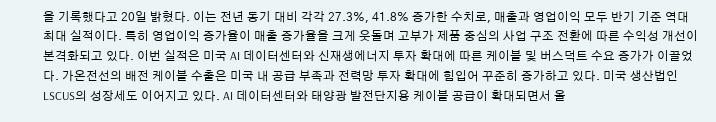을 기록했다고 20일 밝혔다. 이는 전년 동기 대비 각각 27.3%, 41.8% 증가한 수치로, 매출과 영업이익 모두 반기 기준 역대 최대 실적이다. 특히 영업이익 증가율이 매출 증가율을 크게 웃돌며 고부가 제품 중심의 사업 구조 전환에 따른 수익성 개선이 본격화되고 있다. 이번 실적은 미국 AI 데이터센터와 신재생에너지 투자 확대에 따른 케이블 및 버스덕트 수요 증가가 이끌었다. 가온전선의 배전 케이블 수출은 미국 내 공급 부족과 전력망 투자 확대에 힘입어 꾸준히 증가하고 있다. 미국 생산법인 LSCUS의 성장세도 이어지고 있다. AI 데이터센터와 태양광 발전단지용 케이블 공급이 확대되면서 올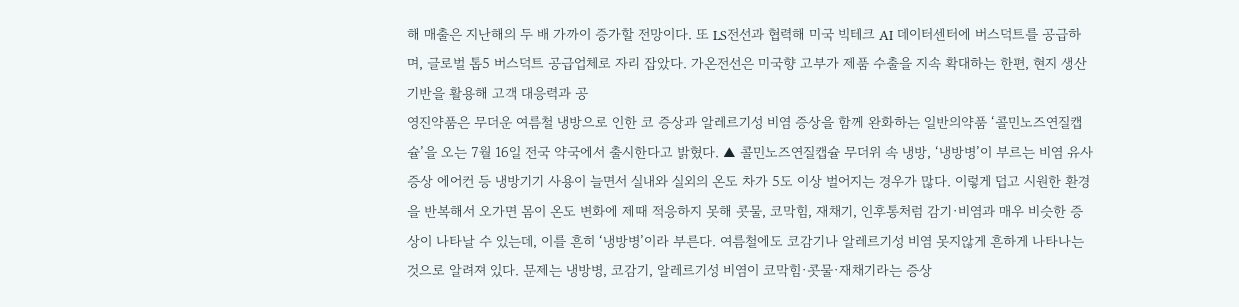해 매출은 지난해의 두 배 가까이 증가할 전망이다. 또 LS전선과 협력해 미국 빅테크 AI 데이터센터에 버스덕트를 공급하며, 글로벌 톱5 버스덕트 공급업체로 자리 잡았다. 가온전선은 미국향 고부가 제품 수출을 지속 확대하는 한편, 현지 생산 기반을 활용해 고객 대응력과 공
영진약품은 무더운 여름철 냉방으로 인한 코 증상과 알레르기성 비염 증상을 함께 완화하는 일반의약품 ‘콜민노즈연질캡슐’을 오는 7월 16일 전국 약국에서 출시한다고 밝혔다. ▲ 콜민노즈연질캡슐 무더위 속 냉방, ‘냉방병’이 부르는 비염 유사 증상 에어컨 등 냉방기기 사용이 늘면서 실내와 실외의 온도 차가 5도 이상 벌어지는 경우가 많다. 이렇게 덥고 시원한 환경을 반복해서 오가면 몸이 온도 변화에 제때 적응하지 못해 콧물, 코막힘, 재채기, 인후통처럼 감기·비염과 매우 비슷한 증상이 나타날 수 있는데, 이를 흔히 ‘냉방병’이라 부른다. 여름철에도 코감기나 알레르기성 비염 못지않게 흔하게 나타나는 것으로 알려져 있다. 문제는 냉방병, 코감기, 알레르기성 비염이 코막힘·콧물·재채기라는 증상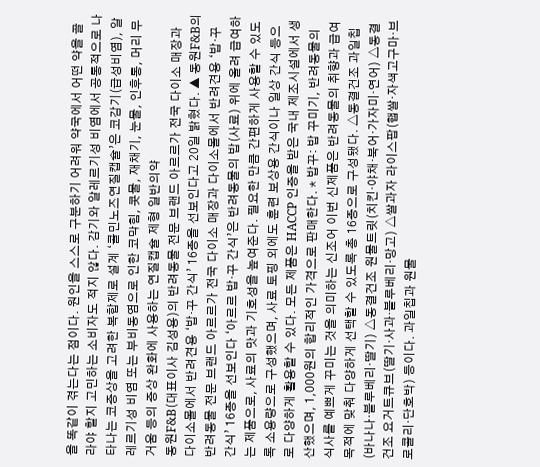을 똑같이 겪는다는 점이다. 원인을 스스로 구분하기 어려워 약국에서 어떤 약을 골라야 할지 고민하는 소비자도 적지 않다. 감기와 알레르기성 비염에서 공통적으로 나타나는 코증상을 고려한 복합제로 설계 ‘콜민노즈연질캡슐’은 코감기(급성비염), 알레르기성 비염 또는 부비동염으로 인한 코막힘, 콧물, 재채기, 눈물, 인후통, 머리 무거움 등의 증상 완화에 사용하는 연질캡슐 제형 일반의약
동원F&B(대표이사 김성용)의 반려동물 전문 브랜드 아르르가 전국 다이소 매장과 다이소몰에서 반려견용 ‘밥·꾸 간식’ 16종을 선보인다고 20일 밝혔다. ▲ 동원F&B의 반려동물 전문 브랜드 아르르가 전국 다이소 매장과 다이소몰에서 반려견용 ‘밥·꾸 간식’ 16종을 선보인다 ‘아르르 밥·꾸 간식’은 반려동물의 밥(사료) 위에 올려 급여하는 제품으로, 사료의 맛과 기호성을 높여준다. 필요한 만큼 간편하게 사용할 수 있도록 소용량으로 구성했으며, 사료 토핑 외에도 훈련 보상용 간식이나 일상 간식 등으로 다양하게 활용할 수 있다. 모든 제품은 HACCP 인증을 받은 국내 제조시설에서 생산했으며, 1,000원의 합리적인 가격으로 판매한다. * 밥꾸: 밥 꾸미기, 반려동물의 식사를 예쁘게 꾸미는 것을 의미하는 신조어 이번 신제품은 반려동물의 취향과 급여 목적에 맞춰 다양하게 선택할 수 있도록 총 16종으로 구성됐다. △동결건조 과일칩(바나나·블루베리·딸기) △동결건조 원물트릿(치킨·야채·북어·가자미·연어) △동결건조 요거트큐브(딸기·사과·블루베리·망고) △쌀과자 라이스팝(햅쌀·자색고구마·브로콜리·단호박) 등이다. 과일칩과 원물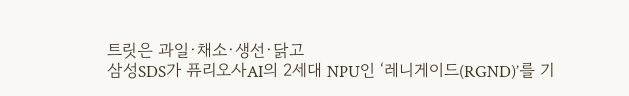트릿은 과일·채소·생선·닭고
삼성SDS가 퓨리오사AI의 2세대 NPU인 ‘레니게이드(RGND)’를 기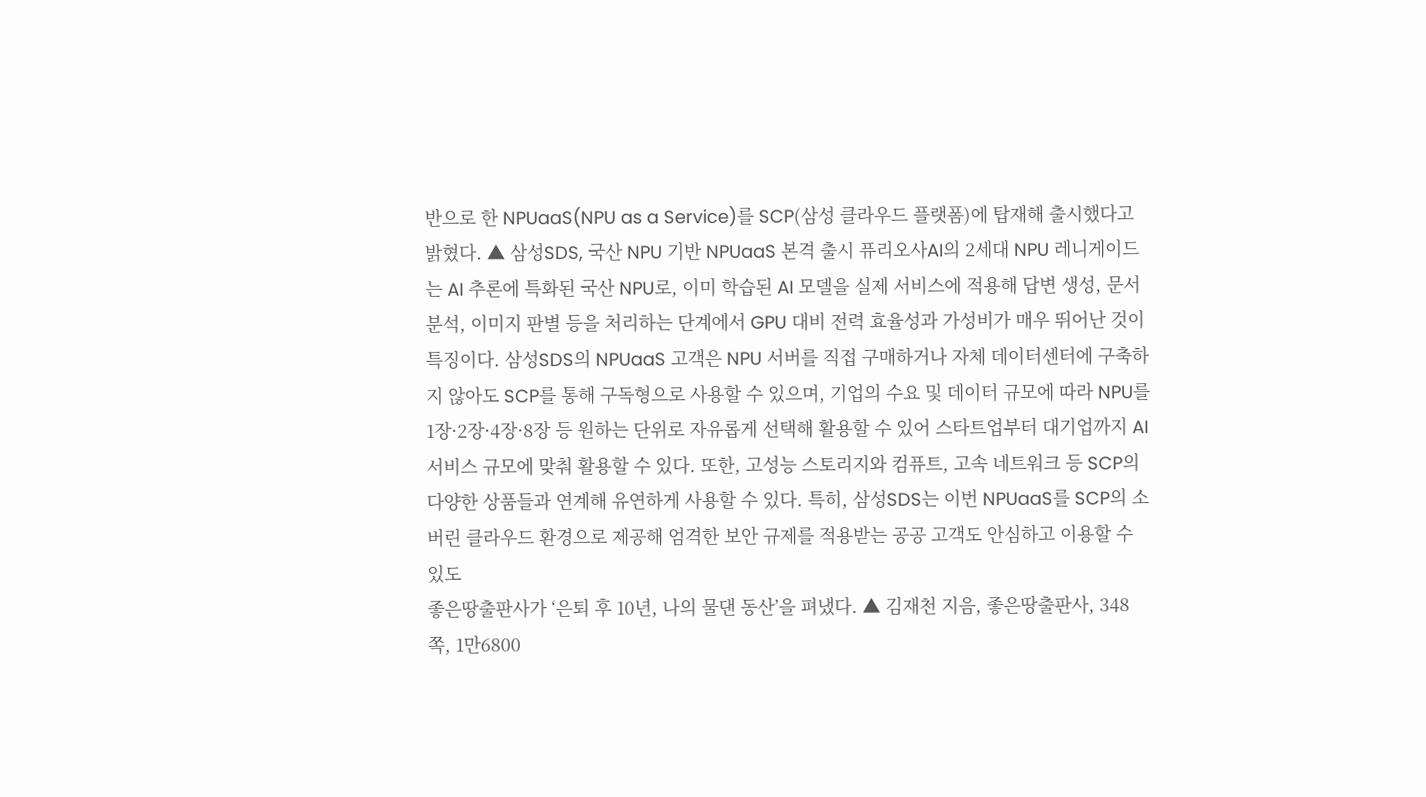반으로 한 NPUaaS(NPU as a Service)를 SCP(삼성 클라우드 플랫폼)에 탑재해 출시했다고 밝혔다. ▲ 삼성SDS, 국산 NPU 기반 NPUaaS 본격 출시 퓨리오사AI의 2세대 NPU 레니게이드는 AI 추론에 특화된 국산 NPU로, 이미 학습된 AI 모델을 실제 서비스에 적용해 답변 생성, 문서 분석, 이미지 판별 등을 처리하는 단계에서 GPU 대비 전력 효율성과 가성비가 매우 뛰어난 것이 특징이다. 삼성SDS의 NPUaaS 고객은 NPU 서버를 직접 구매하거나 자체 데이터센터에 구축하지 않아도 SCP를 통해 구독형으로 사용할 수 있으며, 기업의 수요 및 데이터 규모에 따라 NPU를 1장·2장·4장·8장 등 원하는 단위로 자유롭게 선택해 활용할 수 있어 스타트업부터 대기업까지 AI 서비스 규모에 맞춰 활용할 수 있다. 또한, 고성능 스토리지와 컴퓨트, 고속 네트워크 등 SCP의 다양한 상품들과 연계해 유연하게 사용할 수 있다. 특히, 삼성SDS는 이번 NPUaaS를 SCP의 소버린 클라우드 환경으로 제공해 엄격한 보안 규제를 적용받는 공공 고객도 안심하고 이용할 수 있도
좋은땅출판사가 ‘은퇴 후 10년, 나의 물댄 동산’을 펴냈다. ▲ 김재천 지음, 좋은땅출판사, 348쪽, 1만6800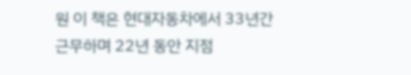원 이 책은 현대자동차에서 33년간 근무하며 22년 동안 지점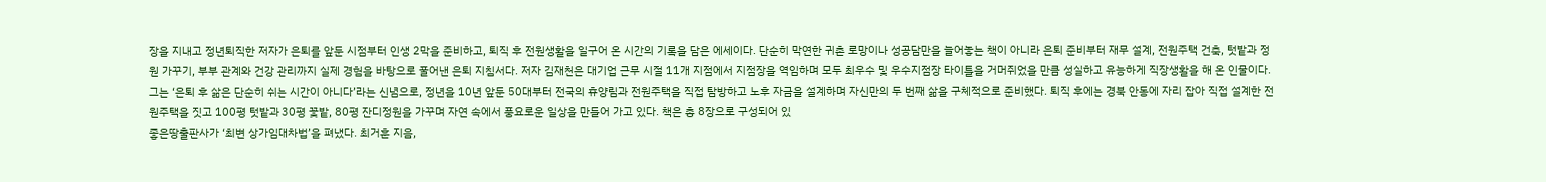장을 지내고 정년퇴직한 저자가 은퇴를 앞둔 시점부터 인생 2막을 준비하고, 퇴직 후 전원생활을 일구어 온 시간의 기록을 담은 에세이다. 단순히 막연한 귀촌 로망이나 성공담만을 늘어놓는 책이 아니라 은퇴 준비부터 재무 설계, 전원주택 건축, 텃밭과 정원 가꾸기, 부부 관계와 건강 관리까지 실제 경험을 바탕으로 풀어낸 은퇴 지침서다. 저자 김재천은 대기업 근무 시절 11개 지점에서 지점장을 역임하며 모두 최우수 및 우수지점장 타이틀을 거머쥐었을 만큼 성실하고 유능하게 직장생활을 해 온 인물이다. 그는 ‘은퇴 후 삶은 단순히 쉬는 시간이 아니다’라는 신념으로, 정년을 10년 앞둔 50대부터 전국의 휴양림과 전원주택을 직접 탐방하고 노후 자금을 설계하며 자신만의 두 번째 삶을 구체적으로 준비했다. 퇴직 후에는 경북 안동에 자리 잡아 직접 설계한 전원주택을 짓고 100평 텃밭과 30평 꽃밭, 80평 잔디정원을 가꾸며 자연 속에서 풍요로운 일상을 만들어 가고 있다. 책은 총 8장으로 구성되어 있
좋은땅출판사가 ‘최변 상가임대차법’을 펴냈다. 최거훈 지음,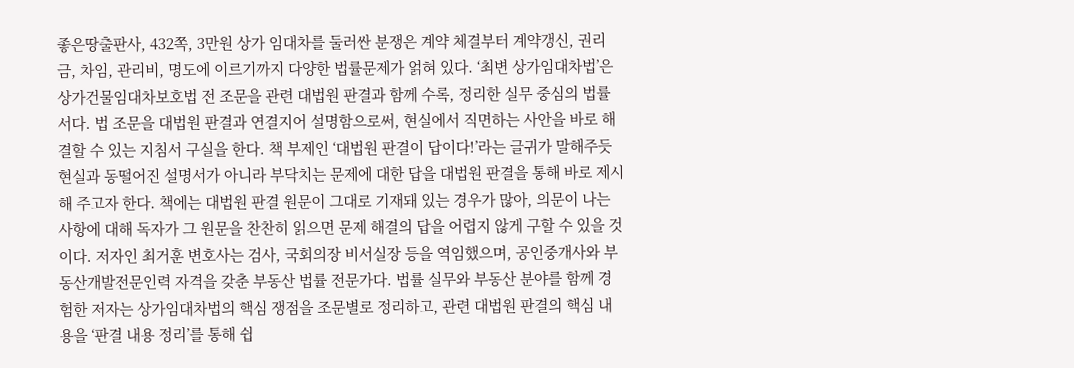좋은땅출판사, 432쪽, 3만원 상가 임대차를 둘러싼 분쟁은 계약 체결부터 계약갱신, 권리금, 차임, 관리비, 명도에 이르기까지 다양한 법률문제가 얽혀 있다. ‘최변 상가임대차법’은 상가건물임대차보호법 전 조문을 관련 대법원 판결과 함께 수록, 정리한 실무 중심의 법률서다. 법 조문을 대법원 판결과 연결지어 설명함으로써, 현실에서 직면하는 사안을 바로 해결할 수 있는 지침서 구실을 한다. 책 부제인 ‘대법원 판결이 답이다!’라는 글귀가 말해주듯 현실과 동떨어진 설명서가 아니라 부닥치는 문제에 대한 답을 대법원 판결을 통해 바로 제시해 주고자 한다. 책에는 대법원 판결 원문이 그대로 기재돼 있는 경우가 많아, 의문이 나는 사항에 대해 독자가 그 원문을 찬찬히 읽으면 문제 해결의 답을 어렵지 않게 구할 수 있을 것이다. 저자인 최거훈 변호사는 검사, 국회의장 비서실장 등을 역임했으며, 공인중개사와 부동산개발전문인력 자격을 갖춘 부동산 법률 전문가다. 법률 실무와 부동산 분야를 함께 경험한 저자는 상가임대차법의 핵심 쟁점을 조문별로 정리하고, 관련 대법원 판결의 핵심 내용을 ‘판결 내용 정리’를 통해 쉽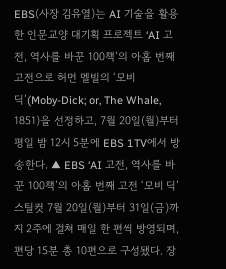EBS(사장 김유열)는 AI 기술을 활용한 인문교양 대기획 프로젝트 ‘AI 고전, 역사를 바꾼 100책’의 아홉 번째 고전으로 허먼 멜빌의 ‘모비 딕’(Moby-Dick; or, The Whale, 1851)을 선정하고, 7월 20일(월)부터 평일 밤 12시 5분에 EBS 1TV에서 방송한다. ▲ EBS ‘AI 고전, 역사를 바꾼 100책’의 아홉 번째 고전 ‘모비 딕’ 스틸컷 7월 20일(월)부터 31일(금)까지 2주에 걸쳐 매일 한 편씩 방영되며, 편당 15분 총 10편으로 구성됐다. 장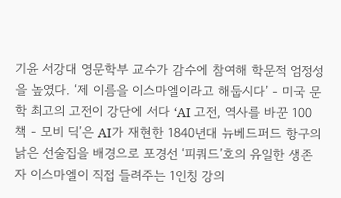기윤 서강대 영문학부 교수가 감수에 참여해 학문적 엄정성을 높였다. ‘제 이름을 이스마엘이라고 해둡시다’ - 미국 문학 최고의 고전이 강단에 서다 ‘AI 고전, 역사를 바꾼 100책 - 모비 딕’은 AI가 재현한 1840년대 뉴베드퍼드 항구의 낡은 선술집을 배경으로 포경선 ‘피쿼드’호의 유일한 생존자 이스마엘이 직접 들려주는 1인칭 강의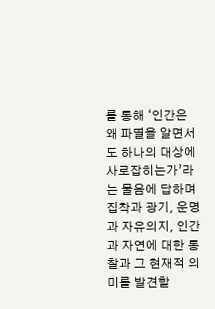를 통해 ‘인간은 왜 파멸을 알면서도 하나의 대상에 사로잡히는가’라는 물음에 답하며 집착과 광기, 운명과 자유의지, 인간과 자연에 대한 통찰과 그 현재적 의미를 발견할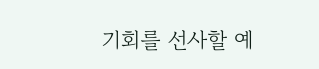기회를 선사할 예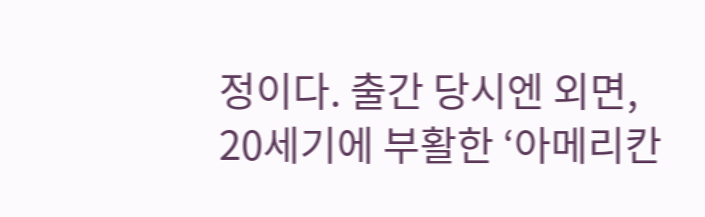정이다. 출간 당시엔 외면, 20세기에 부활한 ‘아메리칸